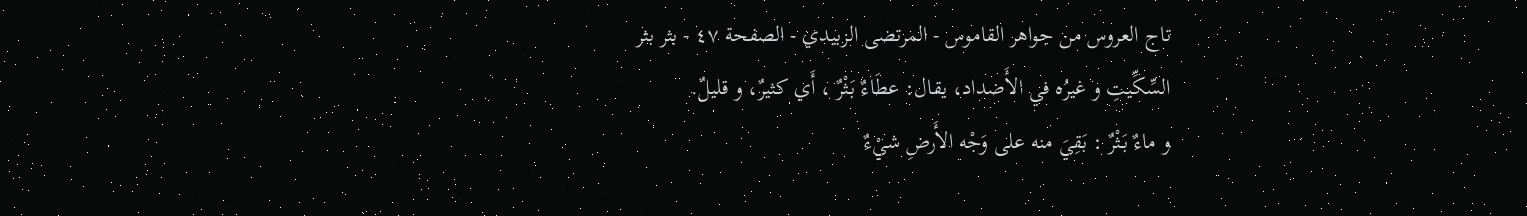تاج العروس من جواهر القاموس - المرتضى الزبيدي - الصفحة ٤٧ - بثر بثر
السِّكِّيتِ و غيرُه في الأَضداد، يقال: عطَاءٌ بَثْرٌ ، أَي كثيرٌ، و قليلٌ.
و ماءٌ بَثْرٌ : بَقِيَ منه على وَجْه الأَرضِ شيْءٌ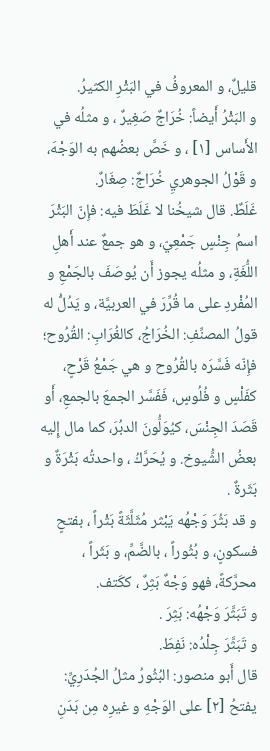قليلٌ، و المعروفُ في البَثْرِ الكثيرُ.
و البَثْرُ أَيضاً: خُرَاجٌ صَغِيرٌ ، و مثلُه في الأَساس [١] ، و خَصَّ بعضُهم به الوَجْهَ، و قَوْلُ الجوهريِ خُرَاجٌ: صِغَارٌ.
غَلَطٌ. قال شيخُنا لا غَلَطَ فيه: فإِنّ البَثْرَ اسمُ جِنْسٍ جَمْعِيّ، و هو جمعٌ عند أَهلِ اللُّغَةِ، و مثلُه يجوز أَن يُوصَفَ بالجَمْعِ و المُفْردِ على ما قُرِّرَ في العربيَّة، و يَدُلُّ له قولُ المصنِّفِ: الخُرَاجُ، كالغُرَابِ: القُرُوح؛ فإِنّه فَسَّرَه بالقُرُوح و هي جَمْعُ قَرْحٍ، كفَلْسٍ و فُلُوسٍ، فَفَسَّر الجمعَ بالجمعِ، أَو قَصَدَ الجِنْسَ، كيُوَلُّونَ الدبُرَ، كما مال إِليه بعضُ الشُّيوخ. و يُحَرَّكُ ، واحدتُه بَثْرَةٌ و بَثَرةٌ .
و قد بَثُرَ وَجْهُه يَبْثر مُثَلَّثَةً بَثْراً ، بفتحٍ فسكونٍ، و بُثُوراً ، بالضَّمِّ، و بَثَراً ، محرَّكةً، فهو وَجْهٌ بَثِرٌ ، ككَتف.
و تَبَثَّرَ وَجْهُه: بَثِرَ .
و تَبَثَّرَ جِلْدُه: نَفِطَ.
قال أَبو منصور: البُثُورُ مثلُ الجُدَرِيِّ: يفتحُ [٢] على الوَجْهِ و غيرِه مِن بَدَنِ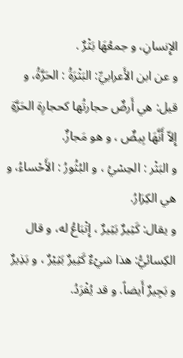الإِنسانِ، و جمعُهَا بَثْرٌ .
و عن ابن الأَعرابيِّ: البَثْرَةُ : الحَرَّةُ، و قيل: هي أَرضٌ حجارتُها كحجارِة الحَرَّةِ إِلاّ أَنَّهَا بِيضٌ ، و هو مَجازٌ.
و البَثْر : الحِسْيُ ، و البُثُورُ : الأَحْساءُ، و هي الكِرَارُ.
و يقال: كَثِيرٌ بَثِيرٌ ، إِتْبَاعُ له، و قال الكِسائيُّ: هذا شيْءٌ كَثِيرٌ بَثِيْرٌ ، و بَذِيرٌ و بَجِيرٌ أَيضاً. و قد يُفْرَدُ.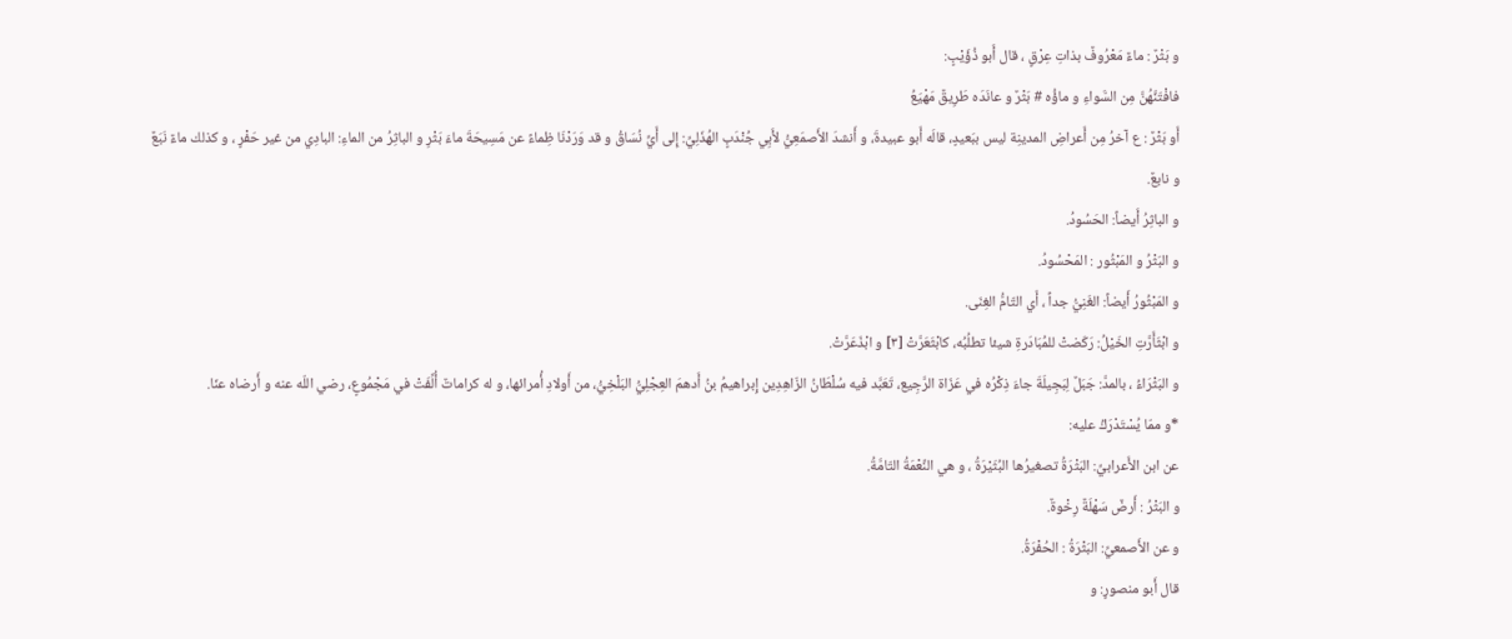و بَثْرٌ : ماءٌ مَعْرُوفٌ بذاتِ عِرْقٍ ، قال أَبو ذُؤَيْبٍ:
فافْتَنَّهُنَّ مِن السَّواءِ و ماؤُه # بَثْرٌ و عانَدَه طَرِيقٌ مَهْيَعُ
أَو بَثْرٌ : ع آخرُ مِن أَعراضِ المدينِة ليس ببَعيدٍ، قالَه أَبو عبيدةَ، و أَنشدَ الأَصمَعِيُّ لأَبِي جُنْدَبٍ الهُذَلِيِّ: إِلى أَيِّ نُسَاقُ و قد وَرَدْنَا ظِماءً عن مَسِيحَةَ ماءَ بَثْرِ و الباثِرُ من الماءِ: البادِي من غير حَفْرٍ ، و كذلك ماءٌ نَبَعٌ و نابعٌ.
و الباثِرُ أَيضاً: الحَسُودُ.
و البَثْرُ و المَبْثُور : المَحْسُودُ.
و المَبْثُورُ أَيضاً: الغَنِيُّ جداً ، أَي التّامُّ الغِنَى.
و ابْثَأَرَّتِ الخَيْلُ: رَكَضتْ للمُبَادَرةِ شيئا تطلُبُه، كابْثَعَرَّتْ [٣] و ابْذَعَرَّتْ.
و البَثْرَاءُ ، بالمدَّ: جَبَلٌ لِبَجِيلَةَ جاءَ ذِكْرُه في عَزَاة الرَّجِيع، تَعَبَّد فيه سُلْطَانُ الزّاهِدِين إِبراهيمُ بنُ أَدهمَ العِجْلِيُّ البَلْخِيُّ، من أَولادِ أُمرائها، و له كراماتٌ أُلِّفَتْ في مَجْمُوعٍ، رضي اللّه عنه و أَرضاه عنّا.
*و ممّا يُسْتَدْرَكُ عليه:
عن ابن الأَعرابيِّ: البَثْرَةُ تصغيرُها البُثَيْرَةُ ، و هي النِّعْمَةُ التّامَّةُ.
و البَثْرُ : أَرضٌ سَهْلَةٌ رِخْوةٌ.
و عن الأَصمعيِّ: البَثْرَةُ : الحُفْرَةُ.
قال أَبو منصورٍ: و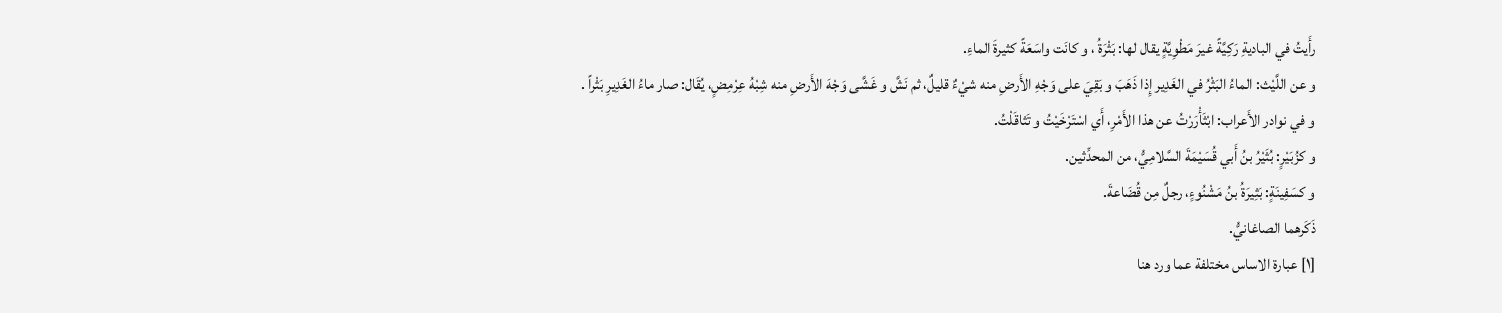رأَيتُ في الباديةِ رَكِيَّةً غيرَ مَطْوِيَّةٍ يقال لها: بَثْرَةُ ، و كانَت واسَعَةً كثيرةَ الماءِ.
و عن اللَّيْث: الماءُ البَثْرُ في الغَدِير إِذا ذَهَبَ و بَقِيَ على وَجْهِ الأَرضِ منه شيْءٌ قليلٌ، ثم نَشَّ و غَشَّى وَجْهَ الأَرضِ منه شِبْهُ عِرْمِضٍ، يُقَال: صار ماءُ الغَدِيرِ بَثْراً .
و في نوادر الأَعراب: ابْثَأْرَرْتُ عن هذا الأَمْرِ، أَي اسْتَرْخَيْتُ و تَثاقَلْتُ.
و كزُبَيْرٍ: بُثَيْرُ بنُ أَبي قُسَيْمَةَ السَّلامِيُّ، من المحدِّثين.
و كسَفِينَةٍ: بَثِيرَةُ بنُ مَشْنُوءٍ، رجلٌ مِن قُضَاعةَ.
ذَكَرهما الصاغانيُّ.
[١] عبارة الاساس مختلفة عما ورد هنا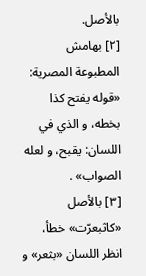بالأصل.
[٢] بهامش المطبوعة المصرية: «قوله يفتح كذا بخطه، و الذي في اللسان: يقبح، و لعله الصواب» .
[٣] بالأصل «كاثبعرّت» خطأ، انظر اللسان «بثعر» و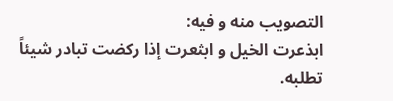التصويب منه و فيه:
ابذعرت الخيل و ابثعرت إذا ركضت تبادر شيئاً تطلبه.